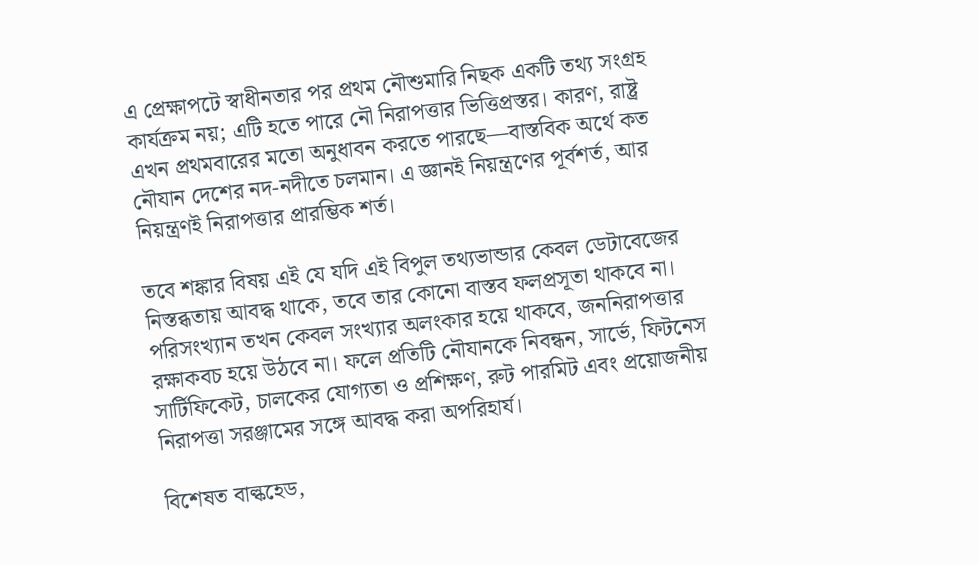এ প্রেক্ষাপটে স্বাধীনতার পর প্রথম নৌশুমারি নিছক একটি তথ্য সংগ্রহ কার্যক্রম নয়; এটি হতে পারে নৌ নিরাপত্তার ভিত্তিপ্রস্তর। কারণ, রাষ্ট্র এখন প্রথমবারের মতো অনুধাবন করতে পারছে—বাস্তবিক অর্থে কত নৌযান দেশের নদ-নদীতে চলমান। এ জ্ঞানই নিয়ন্ত্রণের পূর্বশর্ত, আর নিয়ন্ত্রণই নিরাপত্তার প্রারম্ভিক শর্ত।

তবে শঙ্কার বিষয় এই যে যদি এই বিপুল তথ্যভান্ডার কেবল ডেটাবেজের নিস্তব্ধতায় আবদ্ধ থাকে, তবে তার কোনো বাস্তব ফলপ্রসূতা থাকবে না। পরিসংখ্যান তখন কেবল সংখ্যার অলংকার হয়ে থাকবে, জননিরাপত্তার রক্ষাকবচ হয়ে উঠবে না। ফলে প্রতিটি নৌযানকে নিবন্ধন, সার্ভে, ফিটনেস সার্টিফিকেট, চালকের যোগ্যতা ও প্রশিক্ষণ, রুট পারমিট এবং প্রয়োজনীয় নিরাপত্তা সরঞ্জামের সঙ্গে আবদ্ধ করা অপরিহার্য।

বিশেষত বাল্কহেড,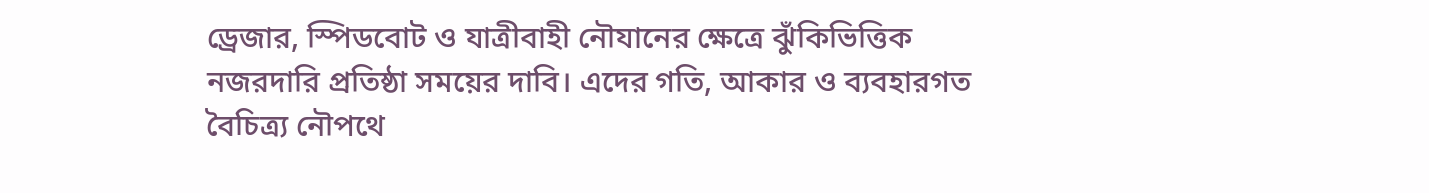ড্রেজার, স্পিডবোট ও যাত্রীবাহী নৌযানের ক্ষেত্রে ঝুঁকিভিত্তিক নজরদারি প্রতিষ্ঠা সময়ের দাবি। এদের গতি, আকার ও ব্যবহারগত বৈচিত্র্য নৌপথে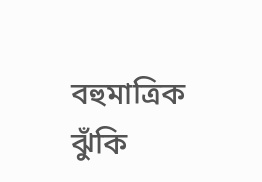বহুমাত্রিক ঝুঁকি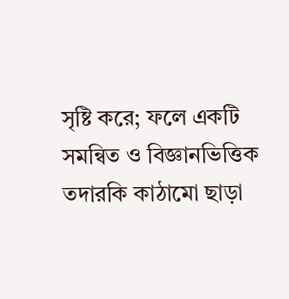সৃষ্টি করে; ফলে একটি সমন্বিত ও বিজ্ঞানভিত্তিক তদারকি কাঠামো ছাড়া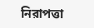নিরাপত্তা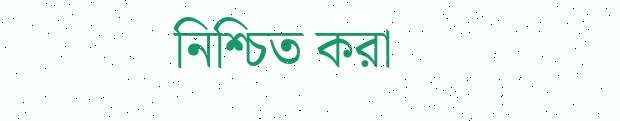নিশ্চিত করা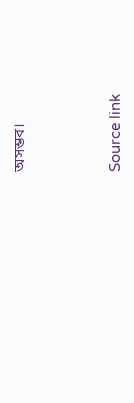অসম্ভব।



Source link